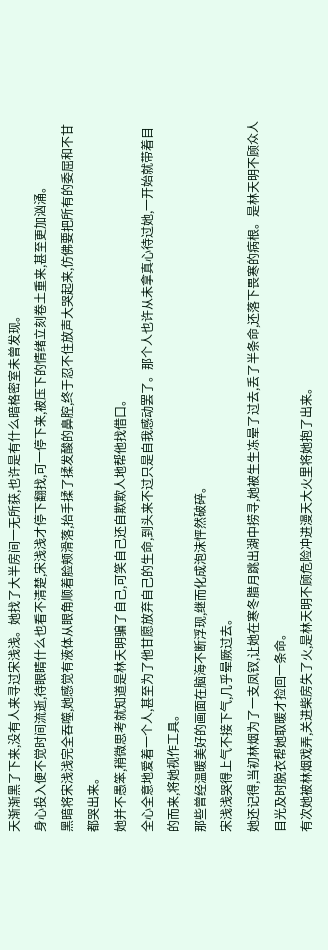天渐渐黑了下来,没有人来寻过宋浅浅。她找了大半房间一无所获,也许是有什么暗格密室未曾发现。
身心投入便不觉时间流逝,待眼睛什么也看不清楚,宋浅浅才停下翻找,可一停下来,被压下的情绪立刻卷土重来,甚至更加汹涌。
黑暗将宋浅浅完全吞噬,她感觉有液体从眼角顺着脸颊滑落,抬手揉了揉发酸的鼻腔,终于忍不住放声大哭起来,仿佛要把所有的委屈和不甘都哭出来。
她并不愚笨,稍微思考就知道是林天明骗了自己,可笑自己还自欺欺人地帮他找借口。
全心全意地爱着一个人,甚至为了他甘愿放弃自己的生命,到头来不过只是自我感动罢了。那个人也许从未拿真心待过她,一开始就带着目的而来,将她视作工具。
那些曾经温暖美好的画面在脑海不断浮现,继而化成泡沫怦然破碎。
宋浅浅哭得上气不接下气,几乎晕厥过去。
她还记得,当初林烟为了一支凤钗,让她在寒冬腊月跳出湖中捞寻,她被生生冻晕了过去,丢了半条命,还落下畏寒的病根。是林天明不顾众人目光及时脱衣帮她取暖才捡回一条命。
有次她被林烟戏弄,关进柴房失了火,是林天明不顾危险冲进漫天大火里将她抱了出来。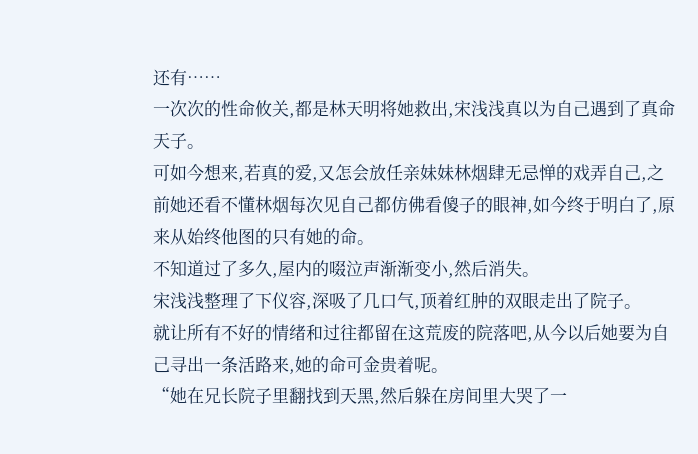还有……
一次次的性命攸关,都是林天明将她救出,宋浅浅真以为自己遇到了真命天子。
可如今想来,若真的爱,又怎会放任亲妹妹林烟肆无忌惮的戏弄自己,之前她还看不懂林烟每次见自己都仿佛看傻子的眼神,如今终于明白了,原来从始终他图的只有她的命。
不知道过了多久,屋内的啜泣声渐渐变小,然后消失。
宋浅浅整理了下仪容,深吸了几口气,顶着红肿的双眼走出了院子。
就让所有不好的情绪和过往都留在这荒废的院落吧,从今以后她要为自己寻出一条活路来,她的命可金贵着呢。
“她在兄长院子里翻找到天黑,然后躲在房间里大哭了一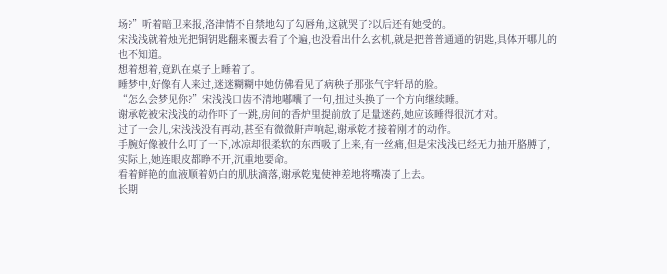场?”听着暗卫来报,洛津情不自禁地勾了勾唇角,这就哭了?以后还有她受的。
宋浅浅就着烛光把铜钥匙翻来覆去看了个遍,也没看出什么玄机,就是把普普通通的钥匙,具体开哪儿的也不知道。
想着想着,竟趴在桌子上睡着了。
睡梦中,好像有人来过,迷迷糊糊中她仿佛看见了病秧子那张气宇轩昂的脸。
“怎么会梦见你?”宋浅浅口齿不清地嘟囔了一句,扭过头换了一个方向继续睡。
谢承乾被宋浅浅的动作吓了一跳,房间的香炉里提前放了足量迷药,她应该睡得很沉才对。
过了一会儿,宋浅浅没有再动,甚至有微微鼾声响起,谢承乾才接着刚才的动作。
手腕好像被什么叮了一下,冰凉却很柔软的东西吸了上来,有一丝痛,但是宋浅浅已经无力抽开胳膊了,实际上,她连眼皮都睁不开,沉重地要命。
看着鲜艳的血液顺着奶白的肌肤滴落,谢承乾鬼使神差地将嘴凑了上去。
长期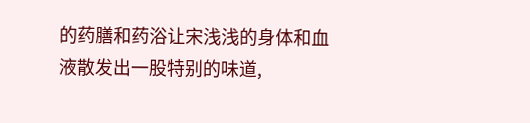的药膳和药浴让宋浅浅的身体和血液散发出一股特别的味道,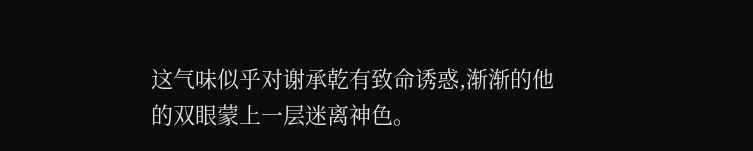这气味似乎对谢承乾有致命诱惑,渐渐的他的双眼蒙上一层迷离神色。